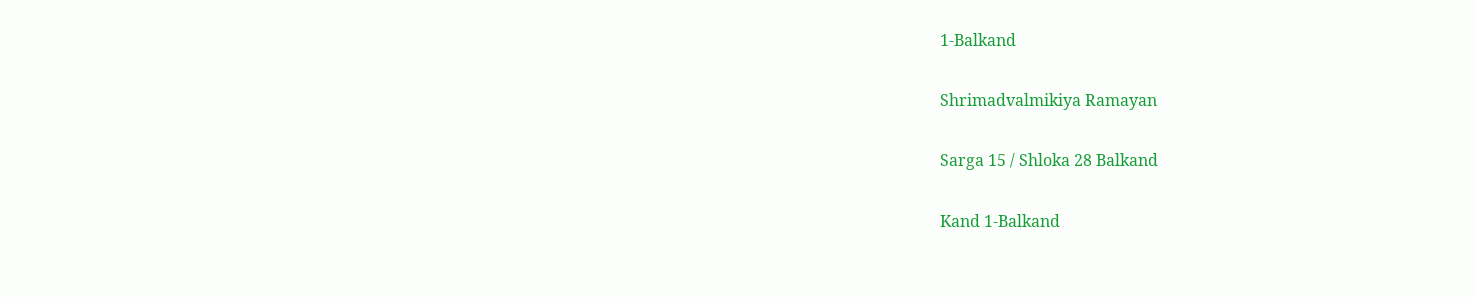1-Balkand

Shrimadvalmikiya Ramayan

Sarga 15 / Shloka 28 Balkand

Kand 1-Balkand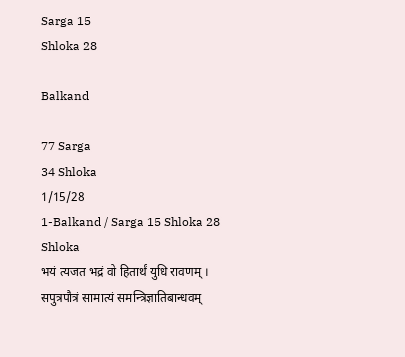Sarga 15
Shloka 28

Balkand

77 Sarga
34 Shloka
1/15/28
1-Balkand / Sarga 15 Shloka 28
Shloka
भयं त्यजत भद्रं वो हितार्थं युधि रावणम् ।
सपुत्रपौत्रं सामात्यं समन्त्रिज्ञातिबान्धवम्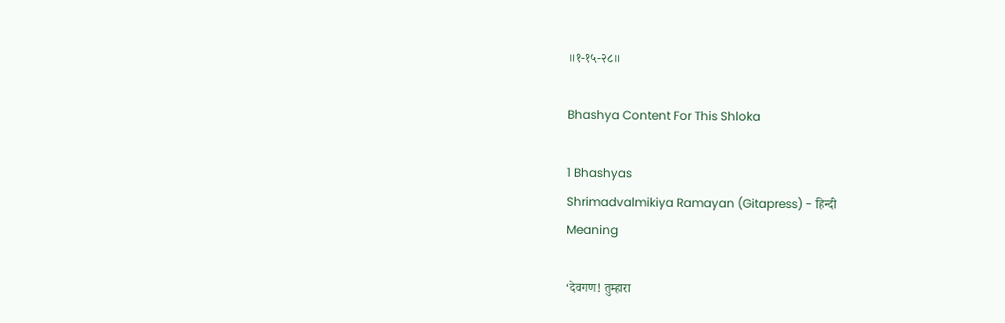॥१-१५-२८॥

Bhashya Content For This Shloka

1 Bhashyas
Shrimadvalmikiya Ramayan (Gitapress) - हिन्दी
Meaning

‘देवगण! तुम्हारा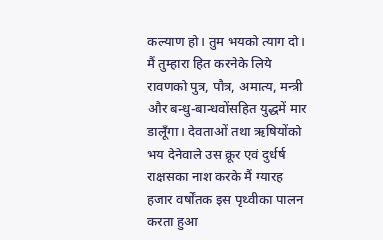कल्याण हो। तुम भयको त्याग दो। मैं तुम्हारा हित करनेके लिये रावणको पुत्र, पौत्र, अमात्य, मन्त्री और बन्धु-बान्धवोंसहित युद्धमें मार डालूँगा। देवताओं तथा ऋषियोंको भय देनेवाले उस क्रूर एवं दुर्धर्ष राक्षसका नाश करके मैं ग्यारह हजार वर्षोंतक इस पृथ्वीका पालन करता हुआ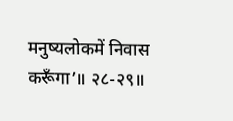मनुष्यलोकमें निवास करूँगा’॥ २८-२९॥